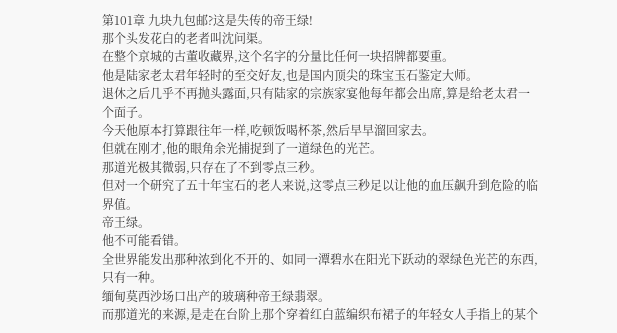第101章 九块九包邮?这是失传的帝王绿!
那个头发花白的老者叫沈问渠。
在整个京城的古董收藏界,这个名字的分量比任何一块招牌都要重。
他是陆家老太君年轻时的至交好友,也是国内顶尖的珠宝玉石鉴定大师。
退休之后几乎不再抛头露面,只有陆家的宗族家宴他每年都会出席,算是给老太君一个面子。
今天他原本打算跟往年一样,吃顿饭喝杯茶,然后早早溜回家去。
但就在刚才,他的眼角余光捕捉到了一道绿色的光芒。
那道光极其微弱,只存在了不到零点三秒。
但对一个研究了五十年宝石的老人来说,这零点三秒足以让他的血压飙升到危险的临界值。
帝王绿。
他不可能看错。
全世界能发出那种浓到化不开的、如同一潭碧水在阳光下跃动的翠绿色光芒的东西,只有一种。
缅甸莫西沙场口出产的玻璃种帝王绿翡翠。
而那道光的来源,是走在台阶上那个穿着红白蓝编织布裙子的年轻女人手指上的某个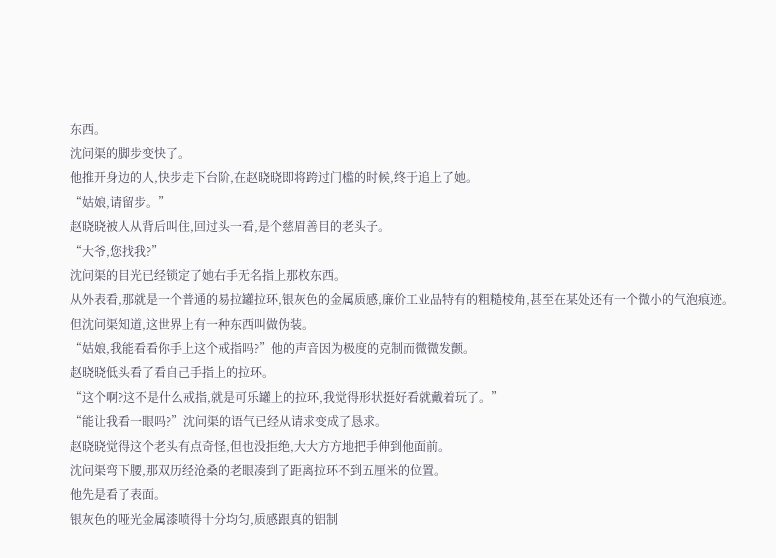东西。
沈问渠的脚步变快了。
他推开身边的人,快步走下台阶,在赵晓晓即将跨过门槛的时候,终于追上了她。
“姑娘,请留步。”
赵晓晓被人从背后叫住,回过头一看,是个慈眉善目的老头子。
“大爷,您找我?”
沈问渠的目光已经锁定了她右手无名指上那枚东西。
从外表看,那就是一个普通的易拉罐拉环,银灰色的金属质感,廉价工业品特有的粗糙棱角,甚至在某处还有一个微小的气泡痕迹。
但沈问渠知道,这世界上有一种东西叫做伪装。
“姑娘,我能看看你手上这个戒指吗?”他的声音因为极度的克制而微微发颤。
赵晓晓低头看了看自己手指上的拉环。
“这个啊?这不是什么戒指,就是可乐罐上的拉环,我觉得形状挺好看就戴着玩了。”
“能让我看一眼吗?”沈问渠的语气已经从请求变成了恳求。
赵晓晓觉得这个老头有点奇怪,但也没拒绝,大大方方地把手伸到他面前。
沈问渠弯下腰,那双历经沧桑的老眼凑到了距离拉环不到五厘米的位置。
他先是看了表面。
银灰色的哑光金属漆喷得十分均匀,质感跟真的铝制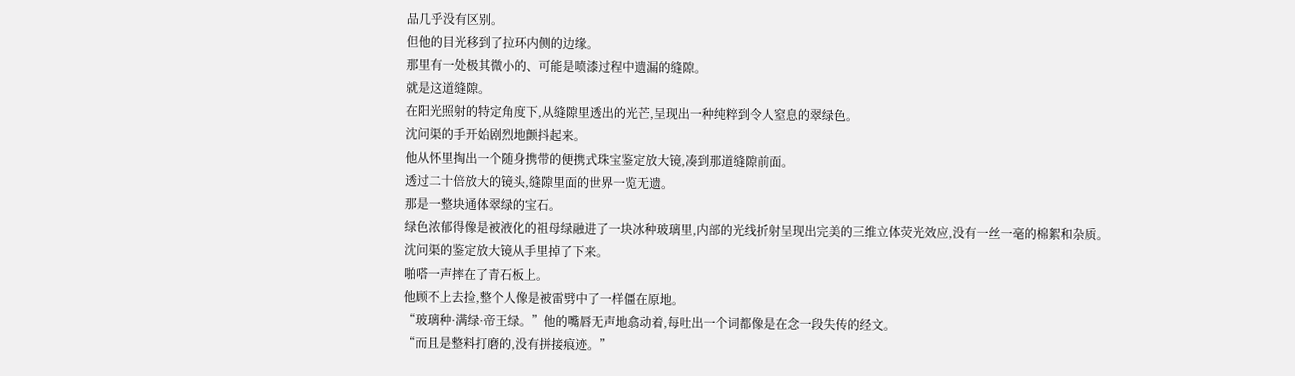品几乎没有区别。
但他的目光移到了拉环内侧的边缘。
那里有一处极其微小的、可能是喷漆过程中遗漏的缝隙。
就是这道缝隙。
在阳光照射的特定角度下,从缝隙里透出的光芒,呈现出一种纯粹到令人窒息的翠绿色。
沈问渠的手开始剧烈地颤抖起来。
他从怀里掏出一个随身携带的便携式珠宝鉴定放大镜,凑到那道缝隙前面。
透过二十倍放大的镜头,缝隙里面的世界一览无遗。
那是一整块通体翠绿的宝石。
绿色浓郁得像是被液化的祖母绿融进了一块冰种玻璃里,内部的光线折射呈现出完美的三维立体荧光效应,没有一丝一毫的棉絮和杂质。
沈问渠的鉴定放大镜从手里掉了下来。
啪嗒一声摔在了青石板上。
他顾不上去捡,整个人像是被雷劈中了一样僵在原地。
“玻璃种·满绿·帝王绿。”他的嘴唇无声地翕动着,每吐出一个词都像是在念一段失传的经文。
“而且是整料打磨的,没有拼接痕迹。”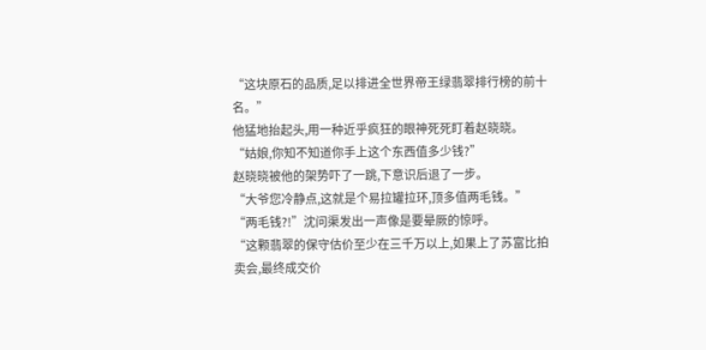“这块原石的品质,足以排进全世界帝王绿翡翠排行榜的前十名。”
他猛地抬起头,用一种近乎疯狂的眼神死死盯着赵晓晓。
“姑娘,你知不知道你手上这个东西值多少钱?”
赵晓晓被他的架势吓了一跳,下意识后退了一步。
“大爷您冷静点,这就是个易拉罐拉环,顶多值两毛钱。”
“两毛钱?!”沈问渠发出一声像是要晕厥的惊呼。
“这颗翡翠的保守估价至少在三千万以上,如果上了苏富比拍卖会,最终成交价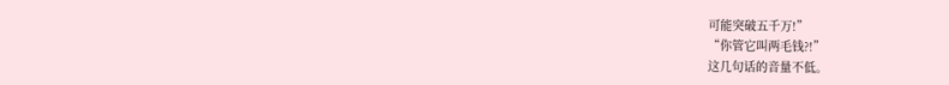可能突破五千万!”
“你管它叫两毛钱?!”
这几句话的音量不低。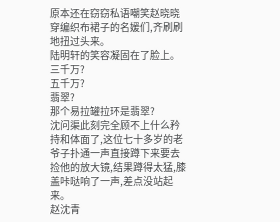原本还在窃窃私语嘲笑赵晓晓穿编织布裙子的名媛们,齐刷刷地扭过头来。
陆明轩的笑容凝固在了脸上。
三千万?
五千万?
翡翠?
那个易拉罐拉环是翡翠?
沈问渠此刻完全顾不上什么矜持和体面了,这位七十多岁的老爷子扑通一声直接蹲下来要去捡他的放大镜,结果蹲得太猛,膝盖咔哒响了一声,差点没站起来。
赵沈青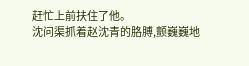赶忙上前扶住了他。
沈问渠抓着赵沈青的胳膊,颤巍巍地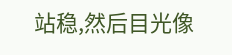站稳,然后目光像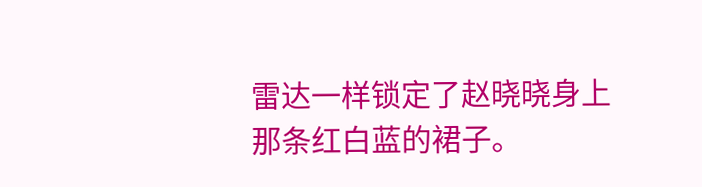雷达一样锁定了赵晓晓身上那条红白蓝的裙子。